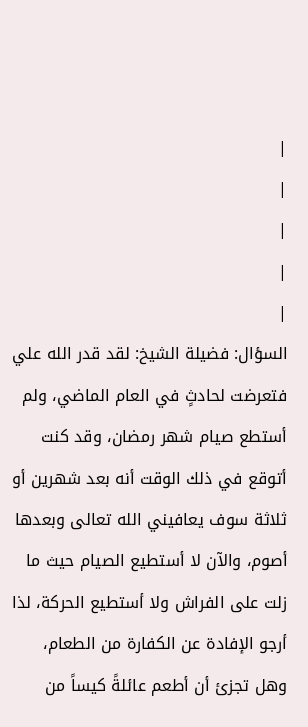|
|
|
|
|
السؤال: فضيلة الشيخ: لقد قدر الله علي فتعرضت لحادثٍ في العام الماضي، ولم أستطع صيام شهر رمضان، وقد كنت أتوقع في ذلك الوقت أنه بعد شهرين أو ثلاثة سوف يعافيني الله تعالى وبعدها أصوم، والآن لا أستطيع الصيام حيث ما زلت على الفراش ولا أستطيع الحركة، لذا أرجو الإفادة عن الكفارة من الطعام، وهل تجزئ أن أطعم عائلةً كيساً من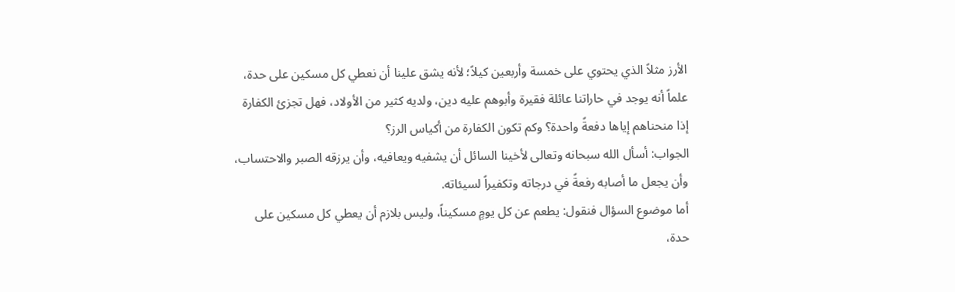الأرز مثلاً الذي يحتوي على خمسة وأربعين كيلاً؛ لأنه يشق علينا أن نعطي كل مسكين على حدة، علماً أنه يوجد في حاراتنا عائلة فقيرة وأبوهم عليه دين، ولديه كثير من الأولاد، فهل تجزئ الكفارة إذا منحناهم إياها دفعةً واحدة؟ وكم تكون الكفارة من أكياس الرز؟
الجواب: أسأل الله سبحانه وتعالى لأخينا السائل أن يشفيه ويعافيه، وأن يرزقه الصبر والاحتساب، وأن يجعل ما أصابه رفعةً في درجاته وتكفيراً لسيئاته.
أما موضوع السؤال فنقول: يطعم عن كل يومٍ مسكيناً، وليس بلازم أن يعطي كل مسكين على حدة،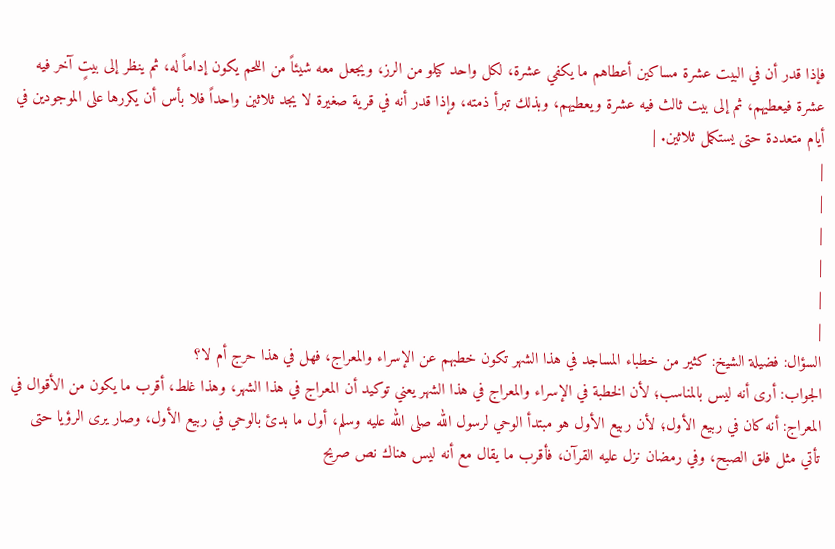فإذا قدر أن في البيت عشرة مساكين أعطاهم ما يكفي عشرة، لكل واحد كيلو من الرز، ويجعل معه شيئاً من اللحم يكون إداماً له، ثم ينظر إلى بيتٍ آخر فيه عشرة فيعطيهم، ثم إلى بيت ثالث فيه عشرة ويعطيهم، وبذلك تبرأ ذمته، وإذا قدر أنه في قرية صغيرة لا يجد ثلاثين واحداً فلا بأس أن يكررها على الموجودين في أيام متعددة حتى يستكمل ثلاثين. |
|
|
|
|
|
|
السؤال: فضيلة الشيخ: كثير من خطباء المساجد في هذا الشهر تكون خطبهم عن الإسراء والمعراج، فهل في هذا حرج أم لا؟
الجواب: أرى أنه ليس بالمناسب؛ لأن الخطبة في الإسراء والمعراج في هذا الشهر يعني توكيد أن المعراج في هذا الشهر، وهذا غلط، أقرب ما يكون من الأقوال في المعراج: أنه كان في ربيع الأول؛ لأن ربيع الأول هو مبتدأ الوحي لرسول الله صلى الله عليه وسلم، أول ما بدئ بالوحي في ربيع الأول، وصار يرى الرؤيا حتى تأتي مثل فلق الصبح، وفي رمضان نزل عليه القرآن، فأقرب ما يقال مع أنه ليس هناك نص صريح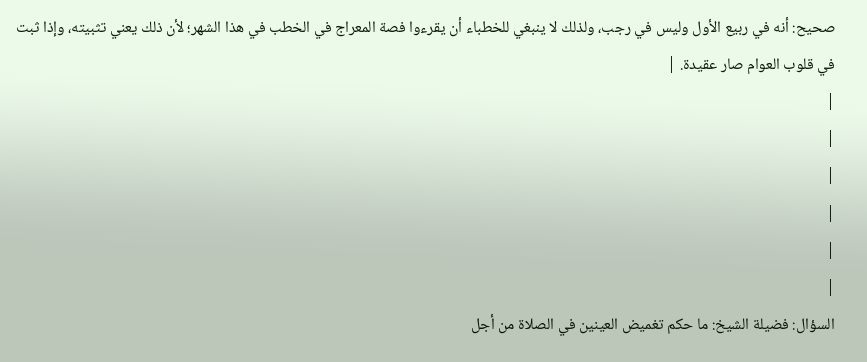صحيح: أنه في ربيع الأول وليس في رجب، ولذلك لا ينبغي للخطباء أن يقرءوا فصة المعراج في الخطب في هذا الشهر؛ لأن ذلك يعني تثبيته، وإذا ثبت في قلوب العوام صار عقيدة. |
|
|
|
|
|
|
السؤال: فضيلة الشيخ: ما حكم تغميض العينين في الصلاة من أجل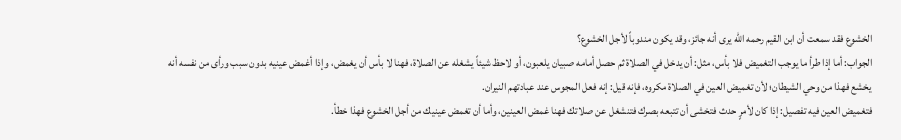الخشوع فقد سمعت أن ابن القيم رحمه الله يرى أنه جائز، وقد يكون مندوباً لأجل الخشوع؟
الجواب: أما إذا طرأ ما يوجب التغميض فلا بأس، مثل: أن يدخل في الصلاة ثم حصل أمامه صبيان يلعبون، أو لاحظ شيئاً يشغله عن الصلاة، فهنا لا بأس أن يغمض، وإذا أغمض عينيه بدون سبب ورأى من نفسه أنه يخشع فهذا من وحي الشيطان؛ لأن تغميض العين في الصلاة مكروه، فإنه قيل: إنه فعل المجوس عند عبادتهم النيران.
فتغميض العين فيه تفصيل: إذا كان لأمرٍ حدث فتخشى أن تتبعه بصرك فتنشغل عن صلاتك فهنا غمض العينين، وأما أن تغمض عينيك من أجل الخشوع فهذا خطأ.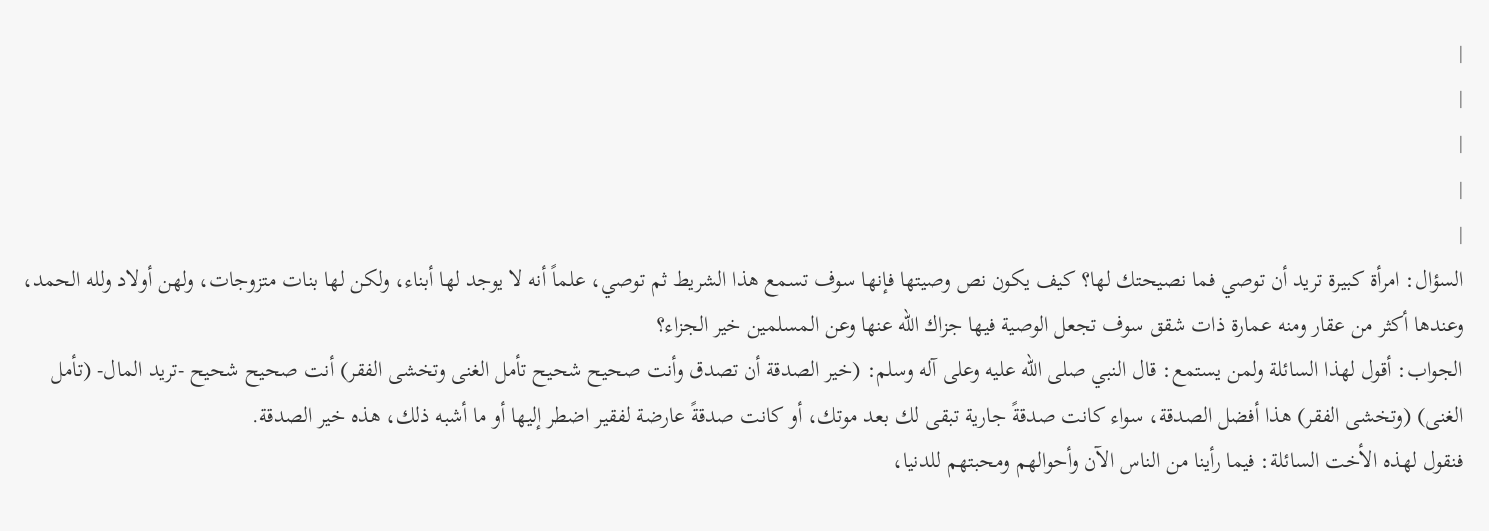|
|
|
|
|
السؤال: امرأة كبيرة تريد أن توصي فما نصيحتك لها؟ كيف يكون نص وصيتها فإنها سوف تسمع هذا الشريط ثم توصي، علماً أنه لا يوجد لها أبناء، ولكن لها بنات متزوجات، ولهن أولاد ولله الحمد، وعندها أكثر من عقار ومنه عمارة ذات شقق سوف تجعل الوصية فيها جزاك الله عنها وعن المسلمين خير الجزاء؟
الجواب: أقول لهذا السائلة ولمن يستمع: قال النبي صلى الله عليه وعلى آله وسلم: (خير الصدقة أن تصدق وأنت صحيح شحيح تأمل الغنى وتخشى الفقر) أنت صحيح شحيح -تريد المال- (تأمل الغنى) (وتخشى الفقر) هذا أفضل الصدقة، سواء كانت صدقةً جارية تبقى لك بعد موتك، أو كانت صدقةً عارضة لفقير اضطر إليها أو ما أشبه ذلك، هذه خير الصدقة.
فنقول لهذه الأخت السائلة: فيما رأينا من الناس الآن وأحوالهم ومحبتهم للدنيا،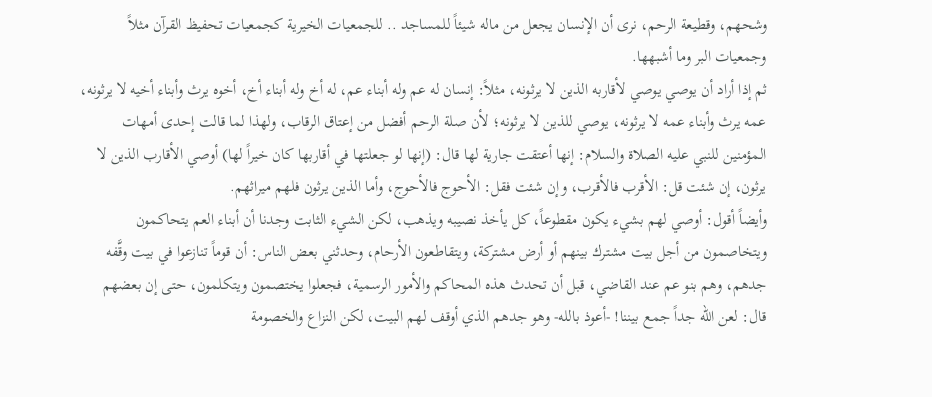وشحهم، وقطيعة الرحم، نرى أن الإنسان يجعل من ماله شيئاً للمساجد .. للجمعيات الخيرية كجمعيات تحفيظ القرآن مثلاً وجمعيات البر وما أشبهها.
ثم إذا أراد أن يوصي يوصي لأقاربه الذين لا يرثونه، مثلاً: إنسان له عم وله أبناء عم، له أخ وله أبناء أخ، أخوه يرث وأبناء أخيه لا يرثونه، عمه يرث وأبناء عمه لا يرثونه، يوصي للذين لا يرثونه؛ لأن صلة الرحم أفضل من إعتاق الرقاب، ولهذا لما قالت إحدى أمهات المؤمنين للنبي عليه الصلاة والسلام: إنها أعتقت جارية لها قال: (إنها لو جعلتها في أقاربها كان خيراً لها) أوصي الأقارب الذين لا يرثون، إن شئت قل: الأقرب فالأقرب، وإن شئت فقل: الأحوج فالأحوج، وأما الذين يرثون فلهم ميراثهم.
وأيضاً أقول: أوصي لهم بشيء يكون مقطوعاً، كل يأخذ نصيبه ويذهب، لكن الشيء الثابت وجدنا أن أبناء العم يتحاكمون ويتخاصمون من أجل بيت مشترك بينهم أو أرض مشتركة، ويتقاطعون الأرحام، وحدثني بعض الناس: أن قوماً تنازعوا في بيت وقَّفه جدهم، وهم بنو عم عند القاضي، قبل أن تحدث هذه المحاكم والأمور الرسمية، فجعلوا يختصمون ويتكلمون، حتى إن بعضهم قال: لعن الله جداً جمع بيننا! -أعوذ بالله- وهو جدهم الذي أوقف لهم البيت، لكن النزاع والخصومة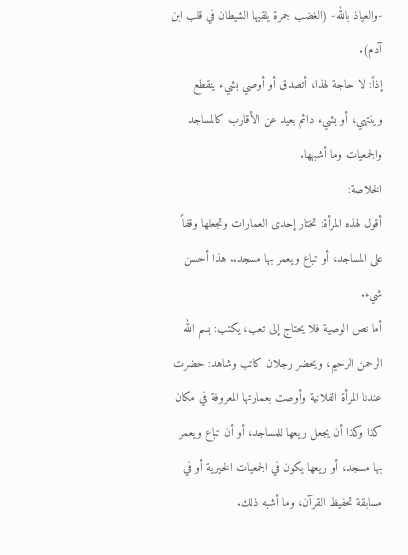-والعياذ بالله- (الغضب جمرة يلقيها الشيطان في قلب ابن آدم).
إذاً: لا حاجة لهذا، أتصدق أو أوصي بشيء ينقطع وينتهي، أو بشيء دائم بعيد عن الأقارب كالمساجد والجمعيات وما أشبهها.
الخلاصة:
أقول لهذه المرأة: تختار إحدى العمارات وتجعلها وقفاً على المساجد، أو تباع ويعمر بها مسجد.. هذا أحسن شيء.
أما نص الوصية فلا يحتاج إلى تعب، يكتب: بسم الله الرحمن الرحيم، ويحضر رجلان كاتب وشاهد: حضرت عندنا المرأة الفلانية وأوصت بعمارتها المعروفة في مكان كذا وكذا أن يجعل ريعها للمساجد، أو أن تباع ويعمر بها مسجد، أو ريعها يكون في الجمعيات الخيرية أو في مسابقة تحفيظ القرآن، وما أشبه ذلك.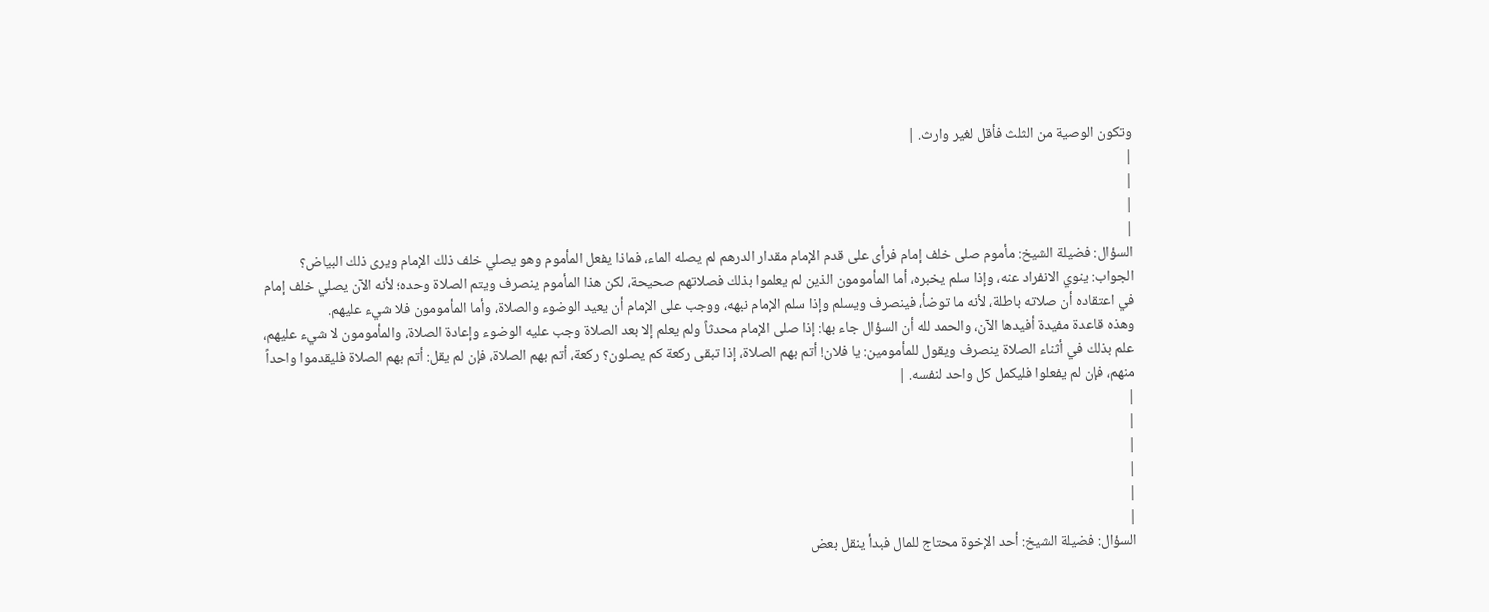وتكون الوصية من الثلث فأقل لغير وارث. |
|
|
|
|
السؤال: فضيلة الشيخ: مأموم صلى خلف إمام فرأى على قدم الإمام مقدار الدرهم لم يصله الماء، فماذا يفعل المأموم وهو يصلي خلف ذلك الإمام ويرى ذلك البياض؟
الجواب: ينوي الانفراد عنه، وإذا سلم يخبره، أما المأمومون الذين لم يعلموا بذلك فصلاتهم صحيحة، لكن هذا المأموم ينصرف ويتم الصلاة وحده؛ لأنه الآن يصلي خلف إمام في اعتقاده أن صلاته باطلة، لأنه ما توضأ، فينصرف ويسلم وإذا سلم الإمام نبهه، ووجب على الإمام أن يعيد الوضوء والصلاة، وأما المأمومون فلا شيء عليهم.
وهذه قاعدة مفيدة أفيدها الآن، والحمد لله أن السؤال جاء بها: إذا صلى الإمام محدثاً ولم يعلم إلا بعد الصلاة وجب عليه الوضوء وإعادة الصلاة، والمأمومون لا شيء عليهم، علم بذلك في أثناء الصلاة ينصرف ويقول للمأمومين: يا فلان! أتم بهم الصلاة، إذا تبقى ركعة كم يصلون؟ ركعة، أتم بهم الصلاة، فإن لم يقل: أتم بهم الصلاة فليقدموا واحداً منهم، فإن لم يفعلوا فليكمل كل واحد لنفسه. |
|
|
|
|
|
|
السؤال: فضيلة الشيخ: أحد الإخوة محتاج للمال فبدأ ينقل بعض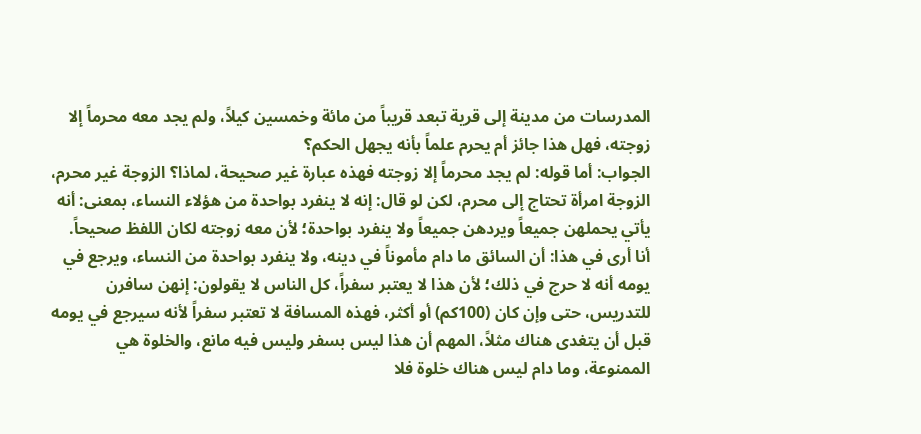المدرسات من مدينة إلى قرية تبعد قريباً من مائة وخمسين كيلاً، ولم يجد معه محرماً إلا زوجته، فهل هذا جائز أم يحرم علماً بأنه يجهل الحكم؟
الجواب: أما قوله: لم يجد محرماً إلا زوجته فهذه عبارة غير صحيحة، لماذا؟ الزوجة غير محرم، الزوجة امرأة تحتاج إلى محرم، لكن لو قال: إنه لا ينفرد بواحدة من هؤلاء النساء، بمعنى: أنه يأتي يحملهن جميعاً ويردهن جميعاً ولا ينفرد بواحدة؛ لأن معه زوجته لكان اللفظ صحيحاً.
أنا أرى في هذا: أن السائق ما دام مأموناً في دينه، ولا ينفرد بواحدة من النساء، ويرجع في يومه أنه لا حرج في ذلك؛ لأن هذا لا يعتبر سفراً، كل الناس لا يقولون: إنهن سافرن للتدريس، حتى وإن كان (100كم) أو أكثر، فهذه المسافة لا تعتبر سفراً لأنه سيرجع في يومه قبل أن يتغدى هناك مثلاً، المهم أن هذا ليس بسفر وليس فيه مانع، والخلوة هي الممنوعة، وما دام ليس هناك خلوة فلا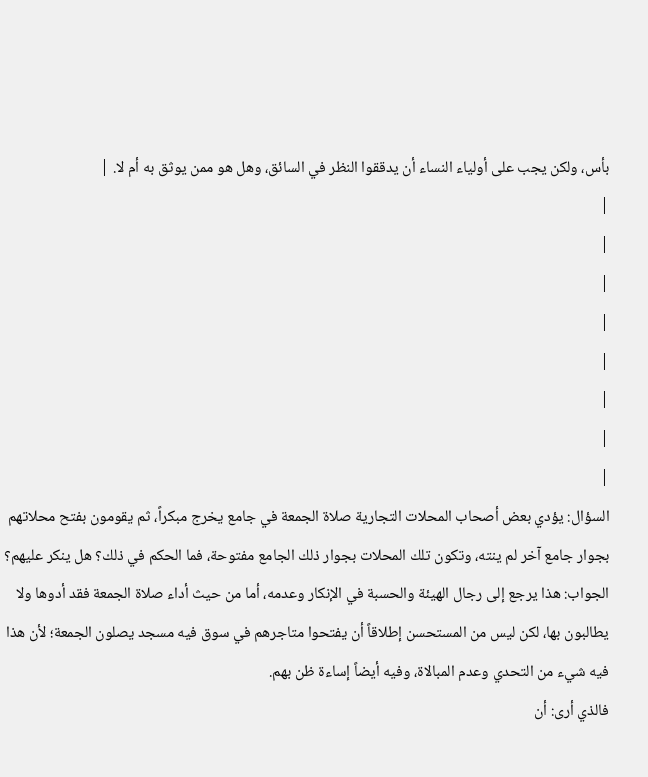بأس، ولكن يجب على أولياء النساء أن يدققوا النظر في السائق، وهل هو ممن يوثق به أم لا. |
|
|
|
|
|
|
|
|
السؤال: يؤدي بعض أصحاب المحلات التجارية صلاة الجمعة في جامع يخرج مبكراً، ثم يقومون بفتح محلاتهم بجوار جامع آخر لم ينته، وتكون تلك المحلات بجوار ذلك الجامع مفتوحة، فما الحكم في ذلك؟ هل ينكر عليهم؟
الجواب: هذا يرجع إلى رجال الهيئة والحسبة في الإنكار وعدمه، أما من حيث أداء صلاة الجمعة فقد أدوها ولا يطالبون بها، لكن ليس من المستحسن إطلاقاً أن يفتحوا متاجرهم في سوق فيه مسجد يصلون الجمعة؛ لأن هذا فيه شيء من التحدي وعدم المبالاة، وفيه أيضاً إساءة ظن بهم.
فالذي أرى: أن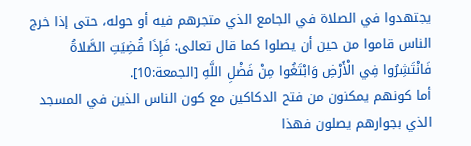يجتهدوا في الصلاة في الجامع الذي متجرهم فيه أو حوله، حتى إذا خرج الناس قاموا من حين أن يصلوا كما قال تعالى: فَإِذَا قُضِيَتِ الصَّلاةُ فَانْتَشِرُوا فِي الْأَرْضِ وَابْتَغُوا مِنْ فَضْلِ اللَّهِ [الجمعة:10].
أما كونهم يمكنون من فتح الدكاكين مع كون الناس الذين في المسجد الذي بجوارهم يصلون فهذا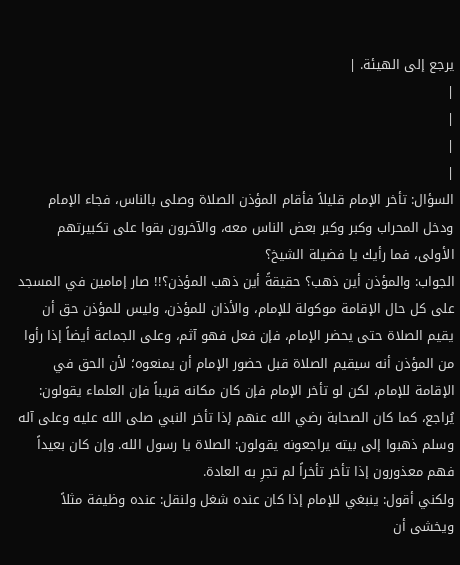يرجع إلى الهيئة. |
|
|
|
|
السؤال: تأخر الإمام قليلاً فأقام المؤذن الصلاة وصلى بالناس، فجاء الإمام ودخل المحراب وكبر وكبر بعض الناس معه، والآخرون بقوا على تكبيرتهم الأولى، فما رأيك يا فضيلة الشيخ؟
الجواب: والمؤذن أين ذهب؟ حقيقةً أين ذهب المؤذن؟!! صار إمامين في المسجد على كل حال الإقامة موكولة للإمام، والأذان للمؤذن، وليس للمؤذن حق أن يقيم الصلاة حتى يحضر الإمام، فإن فعل فهو آثم، وعلى الجماعة أيضاً إذا رأوا من المؤذن أنه سيقيم الصلاة قبل حضور الإمام أن يمنعوه؛ لأن الحق في الإقامة للإمام، لكن لو تأخر الإمام فإن كان مكانه قريباً فإن العلماء يقولون: يُراجع، كما كان الصحابة رضي الله عنهم إذا تأخر النبي صلى الله عليه وعلى آله وسلم ذهبوا إلى بيته يراجعونه يقولون: الصلاة يا رسول الله. وإن كان بعيداً فهم معذورون إذا تأخر تأخراً لم تجرِ به العادة.
ولكني أقول: ينبغي للإمام إذا كان عنده شغل ولنقل: عنده وظيفة مثلاً ويخشى أن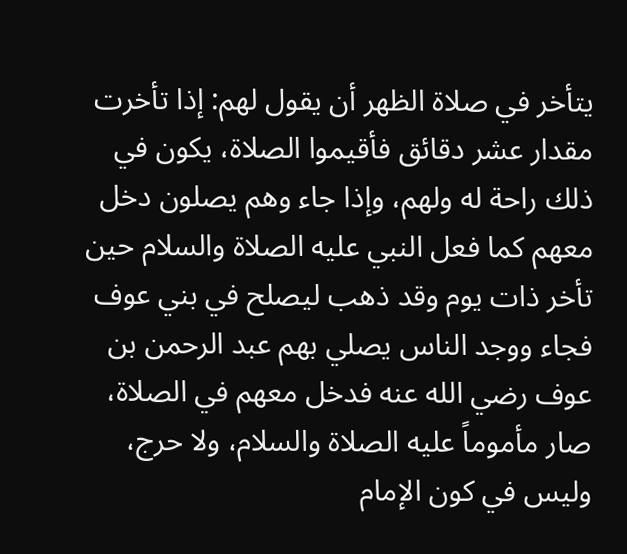يتأخر في صلاة الظهر أن يقول لهم: إذا تأخرت مقدار عشر دقائق فأقيموا الصلاة، يكون في ذلك راحة له ولهم، وإذا جاء وهم يصلون دخل معهم كما فعل النبي عليه الصلاة والسلام حين تأخر ذات يوم وقد ذهب ليصلح في بني عوف فجاء ووجد الناس يصلي بهم عبد الرحمن بن عوف رضي الله عنه فدخل معهم في الصلاة، صار مأموماً عليه الصلاة والسلام، ولا حرج، وليس في كون الإمام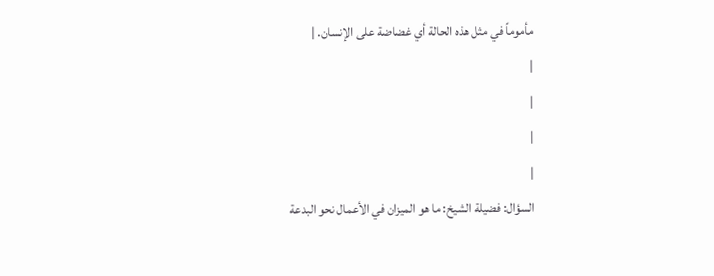مأموماً في مثل هذه الحالة أي غضاضة على الإنسان. |
|
|
|
|
السؤال: فضيلة الشيخ: ما هو الميزان في الأعمال نحو البدعة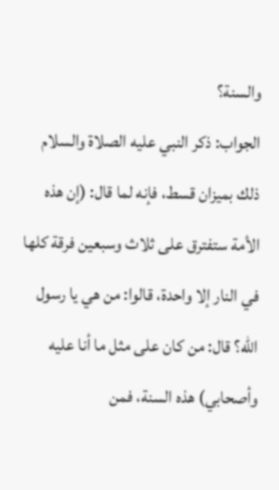والسنة؟
الجواب: ذكر النبي عليه الصلاة والسلام ذلك بميزان قسط، فإنه لما قال: (إن هذه الأمة ستفترق على ثلاث وسبعين فرقة كلها في النار إلا واحدة، قالوا: من هي يا رسول الله؟ قال: من كان على مثل ما أنا عليه وأصحابي) هذه السنة، فمن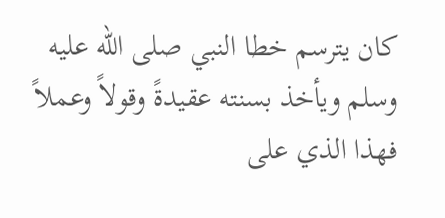كان يترسم خطا النبي صلى الله عليه وسلم ويأخذ بسنته عقيدةً وقولاً وعملاً فهذا الذي على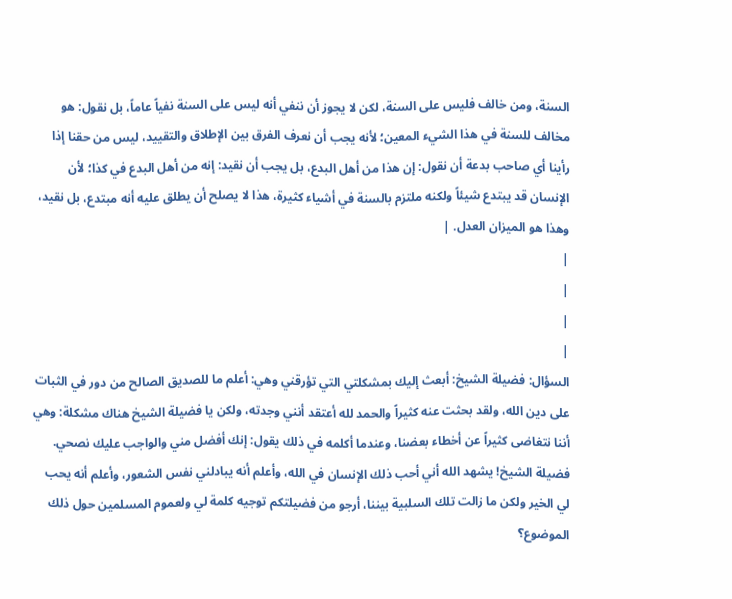السنة، ومن خالف فليس على السنة، لكن لا يجوز أن ننفي أنه ليس على السنة نفياً عاماً، بل نقول: هو مخالف للسنة في هذا الشيء المعين؛ لأنه يجب أن نعرف الفرق بين الإطلاق والتقييد، ليس من حقنا إذا رأينا أي صاحب بدعة أن نقول: إن هذا من أهل البدع، بل يجب أن نقيد: إنه من أهل البدع في كذا؛ لأن الإنسان قد يبتدع شيئاً ولكنه ملتزم بالسنة في أشياء كثيرة، هذا لا يصلح أن يطلق عليه أنه مبتدع، بل نقيد، وهذا هو الميزان العدل. |
|
|
|
|
السؤال: فضيلة الشيخ: أبعث إليك بمشكلتي التي تؤرقني وهي: أعلم ما للصديق الصالح من دور في الثبات على دين الله، ولقد بحثت عنه كثيراً والحمد لله أعتقد أنني وجدته، ولكن يا فضيلة الشيخ هناك مشكلة: وهي أننا نتغاضى كثيراً عن أخطاء بعضنا، وعندما أكلمه في ذلك يقول: إنك أفضل مني والواجب عليك نصحي. فضيلة الشيخ! يشهد الله أني أحب ذلك الإنسان في الله، وأعلم أنه يبادلني نفس الشعور، وأعلم أنه يحب لي الخير ولكن ما زالت تلك السلبية بيننا، أرجو من فضيلتكم توجيه كلمة لي ولعموم المسلمين حول ذلك الموضوع؟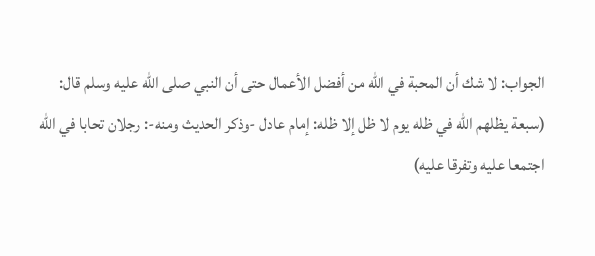الجواب: لا شك أن المحبة في الله من أفضل الأعمال حتى أن النبي صلى الله عليه وسلم قال: (سبعة يظلهم الله في ظله يوم لا ظل إلا ظله: إمام عادل -وذكر الحديث ومنه-: رجلان تحابا في الله اجتمعا عليه وتفرقا عليه)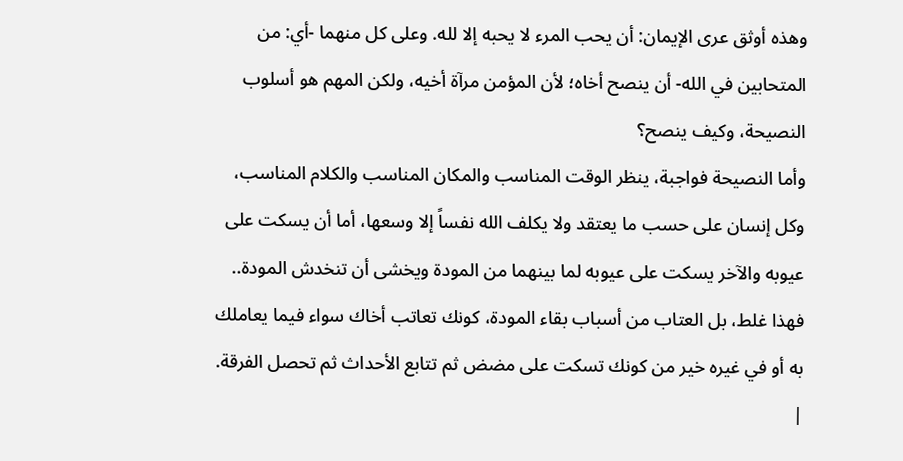وهذه أوثق عرى الإيمان: أن يحب المرء لا يحبه إلا لله. وعلى كل منهما -أي: من المتحابين في الله- أن ينصح أخاه؛ لأن المؤمن مرآة أخيه، ولكن المهم هو أسلوب النصيحة، وكيف ينصح؟
وأما النصيحة فواجبة، ينظر الوقت المناسب والمكان المناسب والكلام المناسب، وكل إنسان على حسب ما يعتقد ولا يكلف الله نفساً إلا وسعها، أما أن يسكت على عيوبه والآخر يسكت على عيوبه لما بينهما من المودة ويخشى أن تنخدش المودة.. فهذا غلط، بل العتاب من أسباب بقاء المودة، كونك تعاتب أخاك سواء فيما يعاملك به أو في غيره خير من كونك تسكت على مضض ثم تتابع الأحداث ثم تحصل الفرقة. |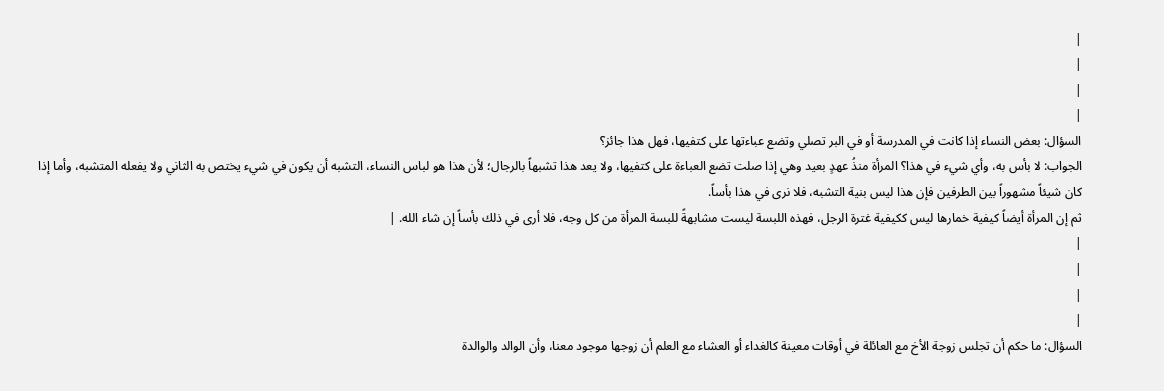|
|
|
|
السؤال: بعض النساء إذا كانت في المدرسة أو في البر تصلي وتضع عباءتها على كتفيها، فهل هذا جائز؟
الجواب: لا بأس به، وأي شيء في هذا؟ المرأة منذُ عهدٍ بعيد وهي إذا صلت تضع العباءة على كتفيها، ولا يعد هذا تشبهاً بالرجال؛ لأن هذا هو لباس النساء، التشبه أن يكون في شيء يختص به الثاني ولا يفعله المتشبه، وأما إذا كان شيئاً مشهوراً بين الطرفين فإن هذا ليس بنية التشبه، فلا نرى في هذا بأساً.
ثم إن المرأة أيضاً كيفية خمارها ليس ككيفية غترة الرجل، فهذه اللبسة ليست مشابهةً للبسة المرأة من كل وجه، فلا أرى في ذلك بأساً إن شاء الله. |
|
|
|
|
السؤال: ما حكم أن تجلس زوجة الأخ مع العائلة في أوقات معينة كالغداء أو العشاء مع العلم أن زوجها موجود معنا، وأن الوالد والوالدة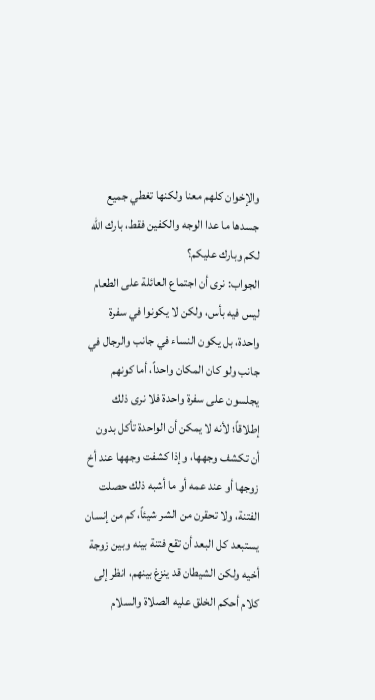والإخوان كلهم معنا ولكنها تغطي جميع جسدها ما عدا الوجه والكفين فقط، بارك الله لكم وبارك عليكم؟
الجواب: نرى أن اجتماع العائلة على الطعام ليس فيه بأس، ولكن لا يكونوا في سفرة واحدة، بل يكون النساء في جانب والرجال في جانب ولو كان المكان واحداً، أما كونهم يجلسون على سفرة واحدة فلا نرى ذلك إطلاقاً؛ لأنه لا يمكن أن الواحدة تأكل بدون أن تكشف وجهها، وإذا كشفت وجهها عند أخ زوجها أو عند عمه أو ما أشبه ذلك حصلت الفتنة، ولا تحقرن من الشر شيئاً، كم من إنسان يستبعد كل البعد أن تقع فتنة بينه وبين زوجة أخيه ولكن الشيطان قد ينزغ بينهم، انظر إلى كلام أحكم الخلق عليه الصلاة والسلام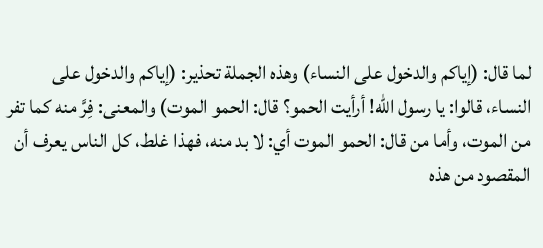لما قال: (إياكم والدخول على النساء) وهذه الجملة تحذير: (إياكم والدخول على النساء، قالوا: يا رسول الله! أرأيت الحمو؟ قال: الحمو الموت) والمعنى: فِرَّ منه كما تفر من الموت، وأما من قال: الحمو الموت أي: لا بد منه، فهذا غلط، كل الناس يعرف أن المقصود من هذه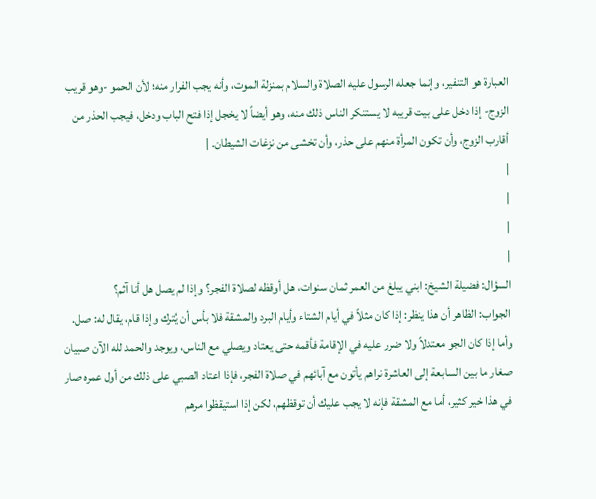العبارة هو التنفير، وإنما جعله الرسول عليه الصلاة والسلام بمنزلة الموت، وأنه يجب الفرار منه؛ لأن الحمو -وهو قريب الزوج- إذا دخل على بيت قريبه لا يستنكر الناس ذلك منه، وهو أيضاً لا يخجل إذا فتح الباب ودخل، فيجب الحذر من أقارب الزوج، وأن تكون المرأة منهم على حذر، وأن تخشى من نزغات الشيطان. |
|
|
|
|
السؤال: فضيلة الشيخ: ابني يبلغ من العمر ثمان سنوات، هل أوقظه لصلاة الفجر؟ وإذا لم يصل هل أنا آثم؟
الجواب: الظاهر أن هذا ينظر: إذا كان مثلاً في أيام الشتاء وأيام البرد والمشقة فلا بأس أن يُترك وإذا قام، يقال له: صل. وأما إذا كان الجو معتدلاً ولا ضرر عليه في الإقامة فأقمه حتى يعتاد ويصلي مع الناس، ويوجد والحمد لله الآن صبيان صغار ما بين السابعة إلى العاشرة نراهم يأتون مع آبائهم في صلاة الفجر، فإذا اعتاد الصبي على ذلك من أول عمره صار في هذا خير كثير، أما مع المشقة فإنه لا يجب عليك أن توقظهم، لكن إذا استيقظوا مرهم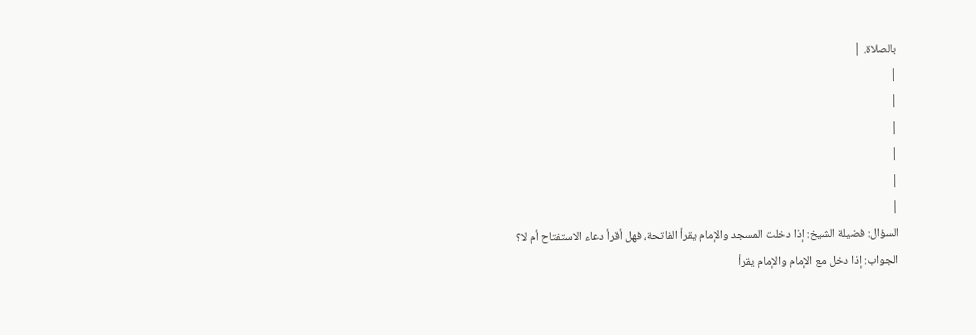بالصلاة. |
|
|
|
|
|
|
السؤال: فضيلة الشيخ: إذا دخلت المسجد والإمام يقرأ الفاتحة، فهل أقرأ دعاء الاستفتاح أم لا؟
الجواب: إذا دخل مع الإمام والإمام يقرأ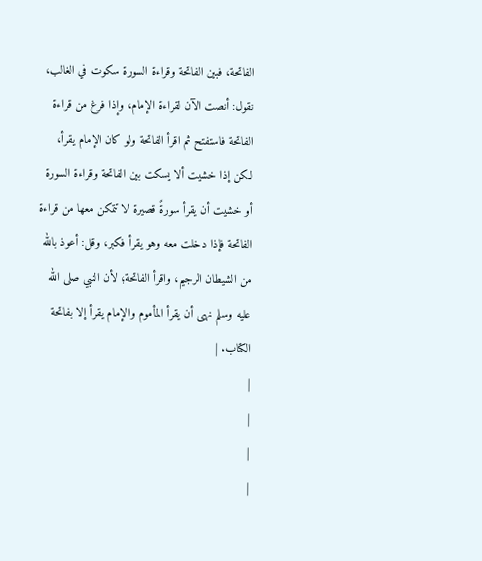الفاتحة، فبين الفاتحة وقراءة السورة سكوت في الغالب، نقول: أنصت الآن لقراءة الإمام، وإذا فرغ من قراءة الفاتحة فاستفتح ثم اقرأ الفاتحة ولو كان الإمام يقرأ، لكن إذا خشيت ألا يسكت بين الفاتحة وقراءة السورة أو خشيت أن يقرأ سورةً قصيرة لا تتمكن معها من قراءة الفاتحة فإذا دخلت معه وهو يقرأ فكبر، وقل: أعوذ بالله من الشيطان الرجيم، واقرأ الفاتحة؛ لأن النبي صلى الله عليه وسلم نهى أن يقرأ المأموم والإمام يقرأ إلا بفاتحة الكتاب. |
|
|
|
|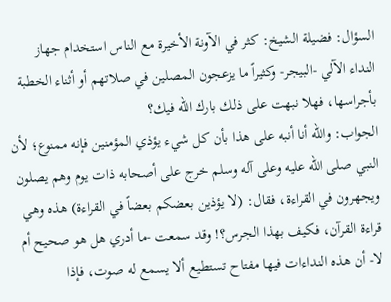السؤال: فضيلة الشيخ: كثر في الآونة الأخيرة مع الناس استخدام جهاز النداء الآلي -البيجر- وكثيراً ما يزعجون المصلين في صلاتهم أو أثناء الخطبة بأجراسها، فهلا نبهت على ذلك بارك الله فيك؟
الجواب: والله أنا أنبه على هذا بأن كل شيء يؤذي المؤمنين فإنه ممنوع؛ لأن النبي صلى الله عليه وعلى آله وسلم خرج على أصحابه ذات يوم وهم يصلون ويجهرون في القراءة، فقال: (لا يؤذين بعضكم بعضاً في القراءة) هذه وهي قراءة القرآن، فكيف بهذا الجرس؟! وقد سمعت -ما أدري هل هو صحيح أم لا- أن هذه النداءات فيها مفتاح تستطيع ألا يسمع له صوت، فإذا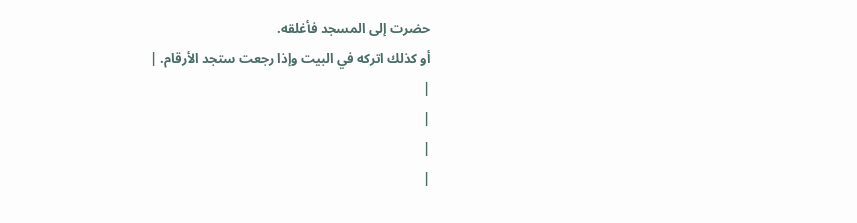حضرت إلى المسجد فأغلقه.
أو كذلك اتركه في البيت وإذا رجعت ستجد الأرقام. |
|
|
|
|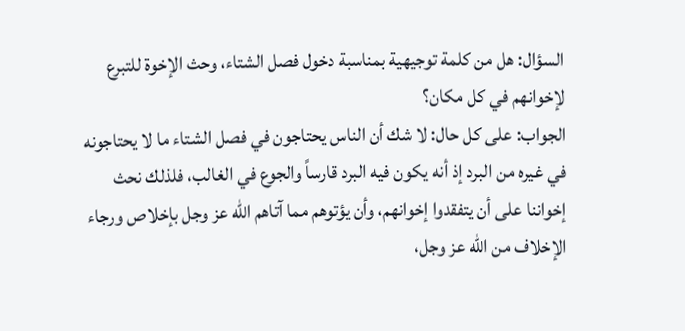السؤال: هل من كلمة توجيهية بمناسبة دخول فصل الشتاء، وحث الإخوة للتبرع لإخوانهم في كل مكان؟
الجواب: على كل حال: لا شك أن الناس يحتاجون في فصل الشتاء ما لا يحتاجونه في غيره من البرد إذ أنه يكون فيه البرد قارساً والجوع في الغالب، فلذلك نحث إخواننا على أن يتفقدوا إخوانهم، وأن يؤتوهم مما آتاهم الله عز وجل بإخلاص ورجاء الإخلاف من الله عز وجل،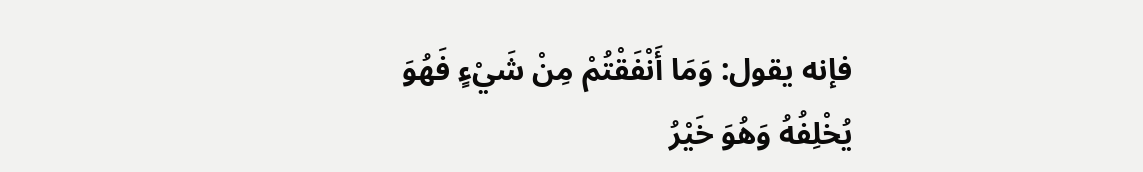فإنه يقول: وَمَا أَنْفَقْتُمْ مِنْ شَيْءٍ فَهُوَ يُخْلِفُهُ وَهُوَ خَيْرُ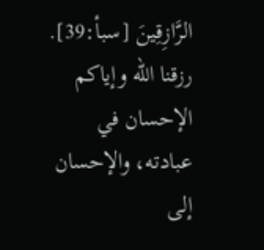الرَّازِقِينَ [سبأ:39].
رزقنا الله وإياكم الإحسان في عبادته، والإحسان إلى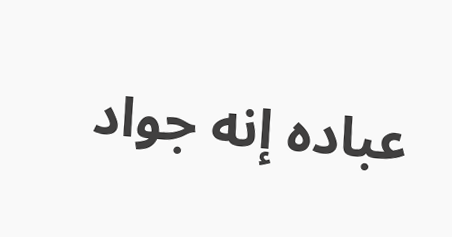عباده إنه جواد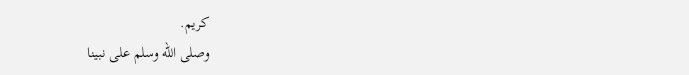كريم.
وصلى الله وسلم على نبينا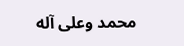محمد وعلى آله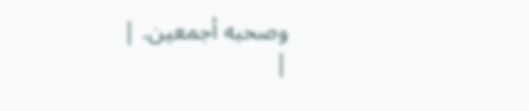وصحبه أجمعين. |
|